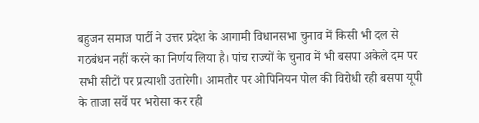बहुजन समाज पार्टी ने उत्तर प्रदेश के आगामी विधानसभा चुनाव में किसी भी दल से गठबंधन नहीं करने का निर्णय लिया है। पांच राज्यों के चुनाव में भी बसपा अकेले दम पर सभी सीटों पर प्रत्याशी उतारेगी। आमतौर पर ओपिनियन पोल की विरोधी रही बसपा यूपी के ताजा सर्वे पर भरोसा कर रही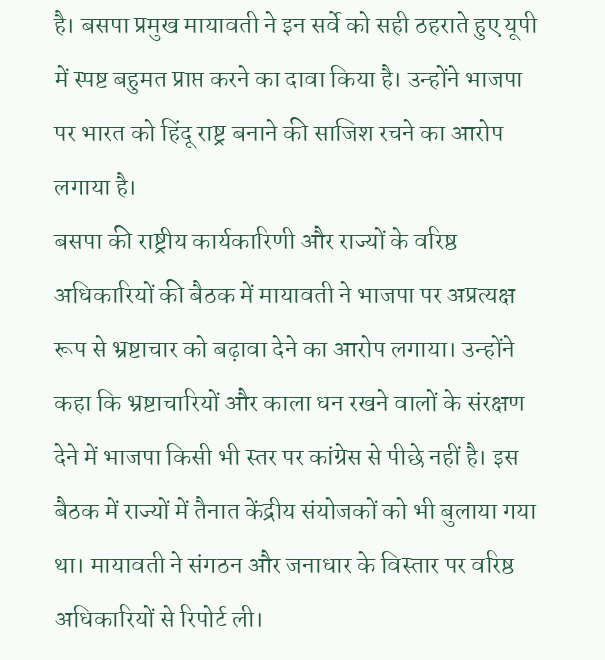है। बसपा प्रमुख मायावती ने इन सर्वे को सही ठहराते हुए यूपी में स्पष्ट बहुमत प्राप्त करने का दावा किया है। उन्होंने भाजपा पर भारत को हिंदू राष्ट्र बनाने की साजिश रचने का आरोप लगाया है।
बसपा की राष्ट्रीय कार्यकारिणी और राज्यों के वरिष्ठ अधिकारियों की बैठक में मायावती ने भाजपा पर अप्रत्यक्ष रूप से भ्रष्टाचार को बढ़ावा देने का आरोप लगाया। उन्होंने कहा कि भ्रष्टाचारियों और काला धन रखने वालों के संरक्षण देने में भाजपा किसी भी स्तर पर कांग्रेस से पीछे नहीं है। इस बैठक में राज्यों में तैनात केंद्रीय संयोजकों को भी बुलाया गया था। मायावती ने संगठन और जनाधार के विस्तार पर वरिष्ठ अधिकारियों से रिपोर्ट ली।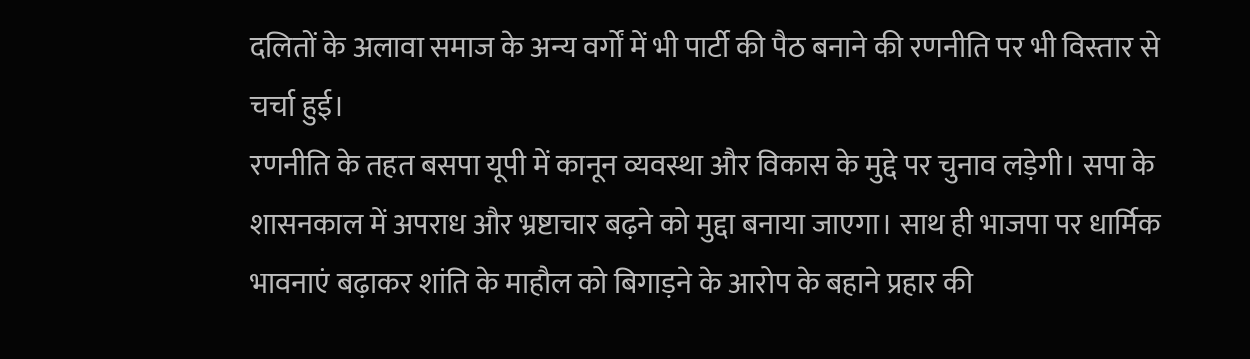दलितों के अलावा समाज के अन्य वर्गों में भी पार्टी की पैठ बनाने की रणनीति पर भी विस्तार से चर्चा हुई।
रणनीति के तहत बसपा यूपी में कानून व्यवस्था और विकास के मुद्दे पर चुनाव लड़ेगी। सपा के शासनकाल में अपराध और भ्रष्टाचार बढ़ने को मुद्दा बनाया जाएगा। साथ ही भाजपा पर धार्मिक भावनाएं बढ़ाकर शांति के माहौल को बिगाड़ने के आरोप के बहाने प्रहार की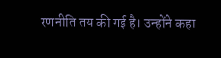रणनीति तय की गई है। उन्होंने कहा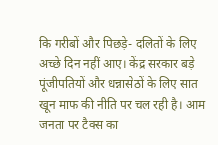कि गरीबों और पिछड़े- दलितों के लिए अच्छे दिन नहीं आए। केंद्र सरकार बड़े पूंजीपतियों और धन्नासेठों के लिए सात खून माफ की नीति पर चल रही है। आम जनता पर टैक्स का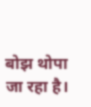बोझ थोपा जा रहा है।